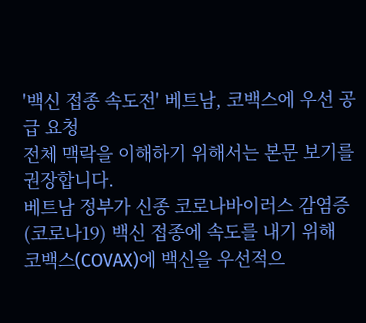'백신 접종 속도전' 베트남, 코백스에 우선 공급 요청
전체 맥락을 이해하기 위해서는 본문 보기를 권장합니다.
베트남 정부가 신종 코로나바이러스 감염증(코로나19) 백신 접종에 속도를 내기 위해 코백스(COVAX)에 백신을 우선적으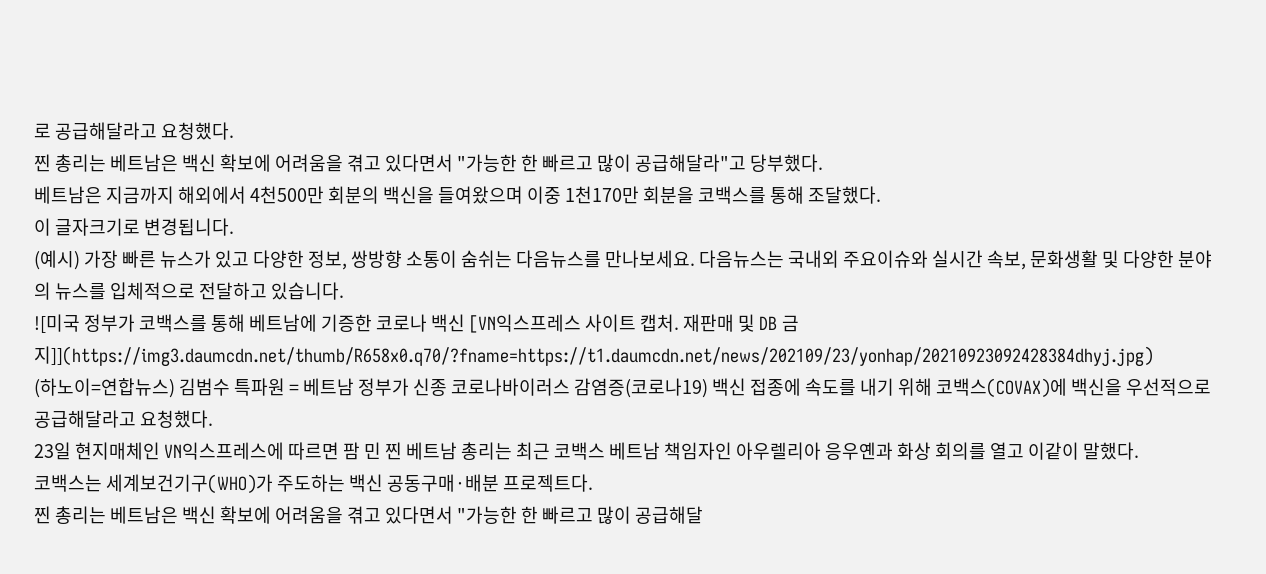로 공급해달라고 요청했다.
찐 총리는 베트남은 백신 확보에 어려움을 겪고 있다면서 "가능한 한 빠르고 많이 공급해달라"고 당부했다.
베트남은 지금까지 해외에서 4천500만 회분의 백신을 들여왔으며 이중 1천170만 회분을 코백스를 통해 조달했다.
이 글자크기로 변경됩니다.
(예시) 가장 빠른 뉴스가 있고 다양한 정보, 쌍방향 소통이 숨쉬는 다음뉴스를 만나보세요. 다음뉴스는 국내외 주요이슈와 실시간 속보, 문화생활 및 다양한 분야의 뉴스를 입체적으로 전달하고 있습니다.
![미국 정부가 코백스를 통해 베트남에 기증한 코로나 백신 [VN익스프레스 사이트 캡처. 재판매 및 DB 금지]](https://img3.daumcdn.net/thumb/R658x0.q70/?fname=https://t1.daumcdn.net/news/202109/23/yonhap/20210923092428384dhyj.jpg)
(하노이=연합뉴스) 김범수 특파원 = 베트남 정부가 신종 코로나바이러스 감염증(코로나19) 백신 접종에 속도를 내기 위해 코백스(COVAX)에 백신을 우선적으로 공급해달라고 요청했다.
23일 현지매체인 VN익스프레스에 따르면 팜 민 찐 베트남 총리는 최근 코백스 베트남 책임자인 아우렐리아 응우옌과 화상 회의를 열고 이같이 말했다.
코백스는 세계보건기구(WHO)가 주도하는 백신 공동구매·배분 프로젝트다.
찐 총리는 베트남은 백신 확보에 어려움을 겪고 있다면서 "가능한 한 빠르고 많이 공급해달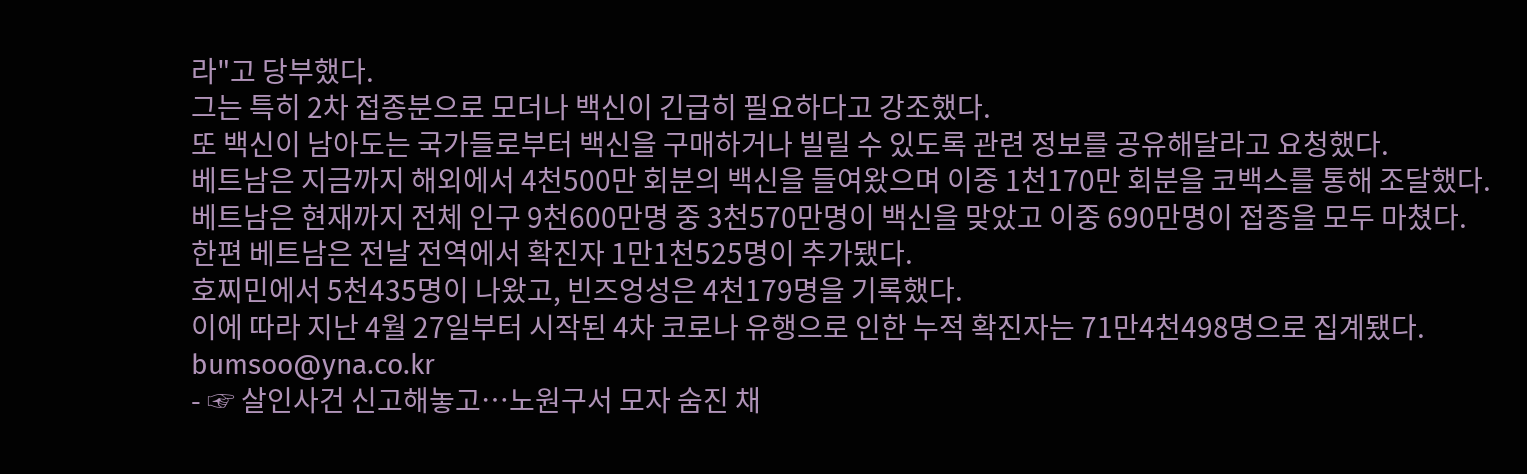라"고 당부했다.
그는 특히 2차 접종분으로 모더나 백신이 긴급히 필요하다고 강조했다.
또 백신이 남아도는 국가들로부터 백신을 구매하거나 빌릴 수 있도록 관련 정보를 공유해달라고 요청했다.
베트남은 지금까지 해외에서 4천500만 회분의 백신을 들여왔으며 이중 1천170만 회분을 코백스를 통해 조달했다.
베트남은 현재까지 전체 인구 9천600만명 중 3천570만명이 백신을 맞았고 이중 690만명이 접종을 모두 마쳤다.
한편 베트남은 전날 전역에서 확진자 1만1천525명이 추가됐다.
호찌민에서 5천435명이 나왔고, 빈즈엉성은 4천179명을 기록했다.
이에 따라 지난 4월 27일부터 시작된 4차 코로나 유행으로 인한 누적 확진자는 71만4천498명으로 집계됐다.
bumsoo@yna.co.kr
- ☞ 살인사건 신고해놓고…노원구서 모자 숨진 채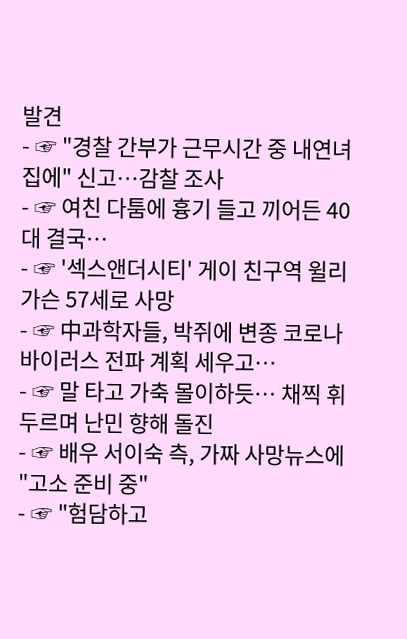발견
- ☞ "경찰 간부가 근무시간 중 내연녀 집에" 신고…감찰 조사
- ☞ 여친 다툼에 흉기 들고 끼어든 40대 결국…
- ☞ '섹스앤더시티' 게이 친구역 윌리 가슨 57세로 사망
- ☞ 中과학자들, 박쥐에 변종 코로나바이러스 전파 계획 세우고…
- ☞ 말 타고 가축 몰이하듯… 채찍 휘두르며 난민 향해 돌진
- ☞ 배우 서이숙 측, 가짜 사망뉴스에 "고소 준비 중"
- ☞ "험담하고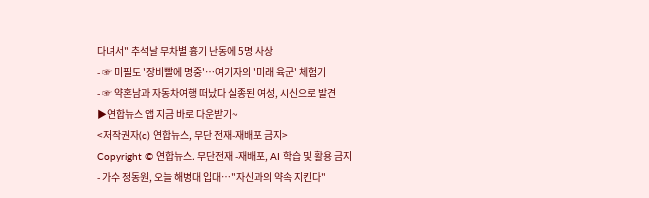다녀서" 추석날 무차별 흉기 난동에 5명 사상
- ☞ 미필도 '장비빨에 명중'…여기자의 '미래 육군' 체험기
- ☞ 약혼남과 자동차여행 떠났다 실종된 여성, 시신으로 발견
▶연합뉴스 앱 지금 바로 다운받기~
<저작권자(c) 연합뉴스, 무단 전재-재배포 금지>
Copyright © 연합뉴스. 무단전재 -재배포, AI 학습 및 활용 금지
- 가수 정동원, 오늘 해병대 입대…"자신과의 약속 지킨다"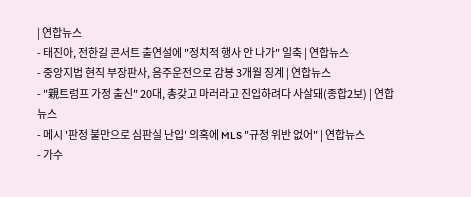| 연합뉴스
- 태진아, 전한길 콘서트 출연설에 "정치적 행사 안 나가" 일축 | 연합뉴스
- 중앙지법 현직 부장판사, 음주운전으로 감봉 3개월 징계 | 연합뉴스
- "親트럼프 가정 출신" 20대, 총갖고 마러라고 진입하려다 사살돼(종합2보) | 연합뉴스
- 메시 '판정 불만으로 심판실 난입' 의혹에 MLS "규정 위반 없어" | 연합뉴스
- 가수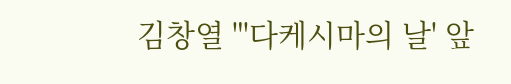김창열 "'다케시마의 날' 앞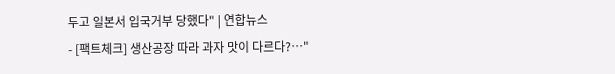두고 일본서 입국거부 당했다" | 연합뉴스
- [팩트체크] 생산공장 따라 과자 맛이 다르다?…"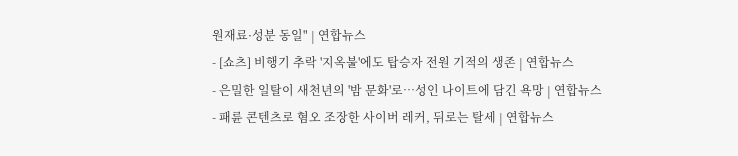원재료·성분 동일" | 연합뉴스
- [쇼츠] 비행기 추락 '지옥불'에도 탑승자 전원 기적의 생존 | 연합뉴스
- 은밀한 일탈이 새천년의 '밤 문화'로…성인 나이트에 담긴 욕망 | 연합뉴스
- 패륜 콘텐츠로 혐오 조장한 사이버 레커, 뒤로는 탈세 | 연합뉴스